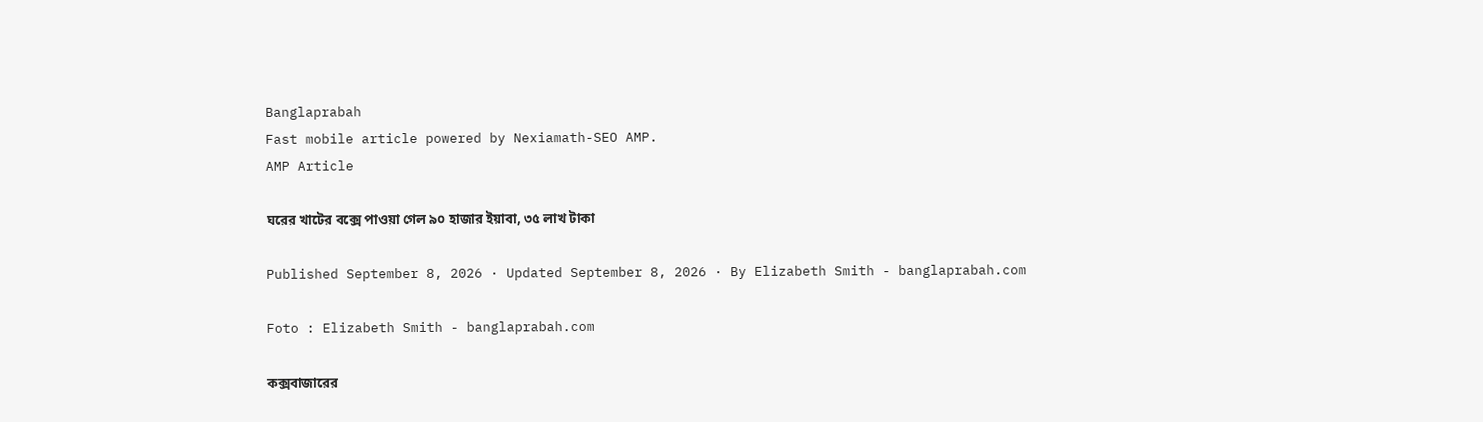Banglaprabah
Fast mobile article powered by Nexiamath-SEO AMP.
AMP Article

ঘরের খাটের বক্সে পাওয়া গেল ৯০ হাজার ইয়াবা, ৩৫ লাখ টাকা

Published September 8, 2026 · Updated September 8, 2026 · By Elizabeth Smith - banglaprabah.com

Foto : Elizabeth Smith - banglaprabah.com

কক্সবাজারের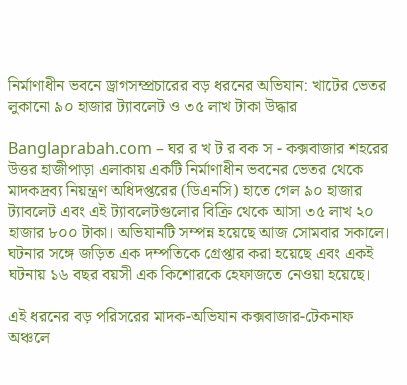নির্মাণাধীন ভবনে ড্রাগসম্প্রচারের বড় ধরনের অভিযান: খাটের ভেতর লুকানো ৯০ হাজার ট্যাবলেট ও ৩৫ লাখ টাকা উদ্ধার

Banglaprabah.com – ঘর র খ ট র বক স - কক্সবাজার শহরের উত্তর হাজীপাড়া এলাকায় একটি নির্মাণাধীন ভবনের ভেতর থেকে মাদকদ্রব্য নিয়ন্ত্রণ অধিদপ্তরের (ডিএনসি) হাতে গেল ৯০ হাজার ট্যাবলেট এবং এই ট্যাবলেটগুলোর বিক্রি থেকে আসা ৩৫ লাখ ২০ হাজার ৮০০ টাকা। অভিযানটি সম্পন্ন হয়েছে আজ সোমবার সকালে। ঘটনার সঙ্গে জড়িত এক দম্পতিকে গ্রেপ্তার করা হয়েছে এবং একই ঘটনায় ১৬ বছর বয়সী এক কিশোরকে হেফাজতে নেওয়া হয়েছে।

এই ধরনের বড় পরিসরের মাদক-অভিযান কক্সবাজার-টেকনাফ অঞ্চলে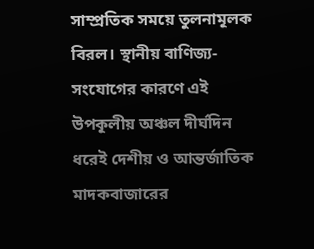সাম্প্রতিক সময়ে তুলনামূলক বিরল। স্থানীয় বাণিজ্য-সংযোগের কারণে এই উপকূলীয় অঞ্চল দীর্ঘদিন ধরেই দেশীয় ও আন্তর্জাতিক মাদকবাজারের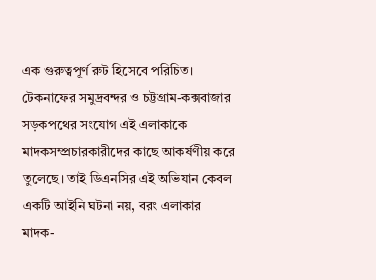এক গুরুত্বপূর্ণ রুট হিসেবে পরিচিত। টেকনাফের সমুদ্রবন্দর ও চট্টগ্রাম-কক্সবাজার সড়কপথের সংযোগ এই এলাকাকে মাদকসম্প্রচারকারীদের কাছে আকর্ষণীয় করে তুলেছে। তাই ডিএনসির এই অভিযান কেবল একটি আইনি ঘটনা নয়, বরং এলাকার মাদক-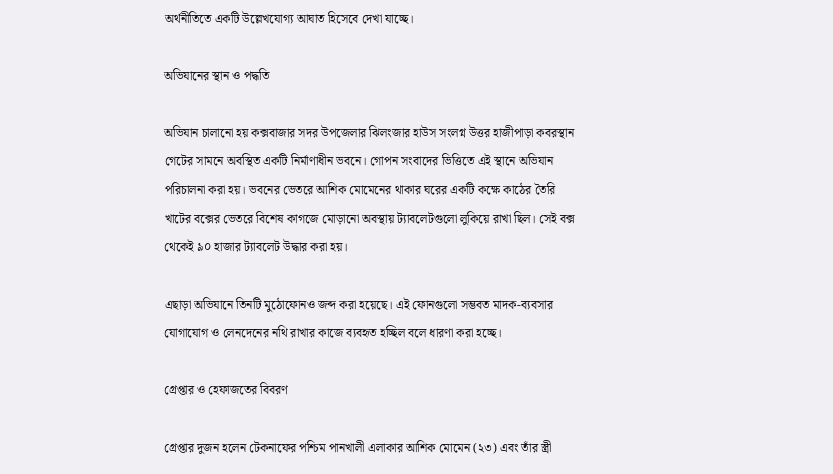অর্থনীতিতে একটি উল্লেখযোগ্য আঘাত হিসেবে দেখা যাচ্ছে।

অভিযানের স্থান ও পদ্ধতি

অভিযান চালানো হয় কক্সবাজার সদর উপজেলার ঝিলংজার হাউস সংলগ্ন উত্তর হাজীপাড়া কবরস্থান গেটের সামনে অবস্থিত একটি নির্মাণাধীন ভবনে। গোপন সংবাদের ভিত্তিতে এই স্থানে অভিযান পরিচালনা করা হয়। ভবনের ভেতরে আশিক মোমেনের থাকার ঘরের একটি কক্ষে কাঠের তৈরি খাটের বক্সের ভেতরে বিশেষ কাগজে মোড়ানো অবস্থায় ট্যাবলেটগুলো লুকিয়ে রাখা ছিল। সেই বক্স থেকেই ৯০ হাজার ট্যাবলেট উদ্ধার করা হয়।

এছাড়া অভিযানে তিনটি মুঠোফোনও জব্দ করা হয়েছে। এই ফোনগুলো সম্ভবত মাদক-ব্যবসার যোগাযোগ ও লেনদেনের নথি রাখার কাজে ব্যবহৃত হচ্ছিল বলে ধারণা করা হচ্ছে।

গ্রেপ্তার ও হেফাজতের বিবরণ

গ্রেপ্তার দুজন হলেন টেকনাফের পশ্চিম পানখালী এলাকার আশিক মোমেন (২৩) এবং তাঁর স্ত্রী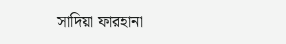সাদিয়া ফারহানা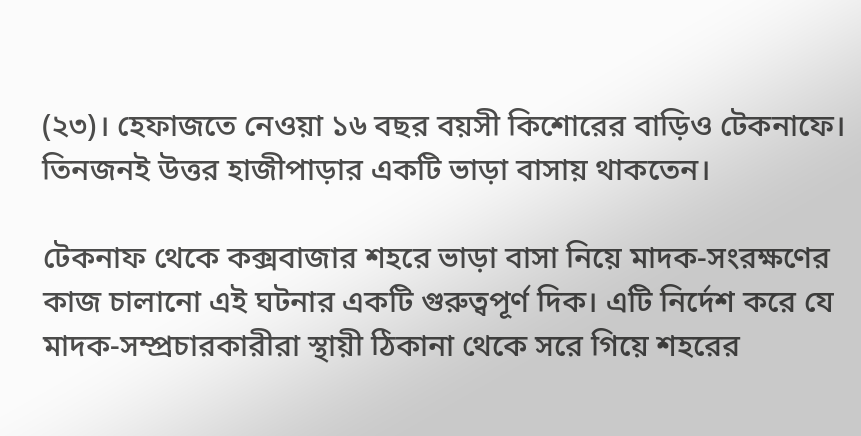(২৩)। হেফাজতে নেওয়া ১৬ বছর বয়সী কিশোরের বাড়িও টেকনাফে। তিনজনই উত্তর হাজীপাড়ার একটি ভাড়া বাসায় থাকতেন।

টেকনাফ থেকে কক্সবাজার শহরে ভাড়া বাসা নিয়ে মাদক-সংরক্ষণের কাজ চালানো এই ঘটনার একটি গুরুত্বপূর্ণ দিক। এটি নির্দেশ করে যে মাদক-সম্প্রচারকারীরা স্থায়ী ঠিকানা থেকে সরে গিয়ে শহরের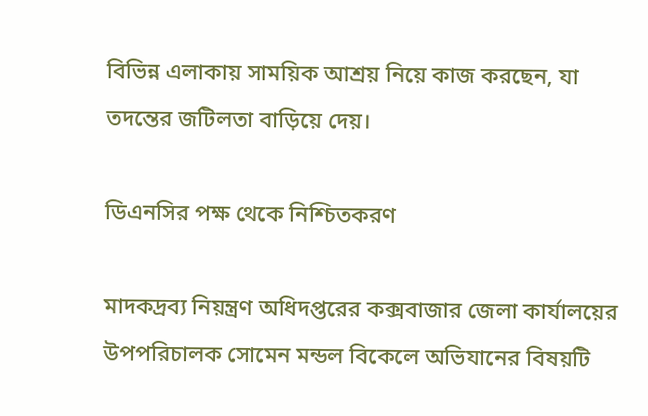বিভিন্ন এলাকায় সাময়িক আশ্রয় নিয়ে কাজ করছেন, যা তদন্তের জটিলতা বাড়িয়ে দেয়।

ডিএনসির পক্ষ থেকে নিশ্চিতকরণ

মাদকদ্রব্য নিয়ন্ত্রণ অধিদপ্তরের কক্সবাজার জেলা কার্যালয়ের উপপরিচালক সোমেন মন্ডল বিকেলে অভিযানের বিষয়টি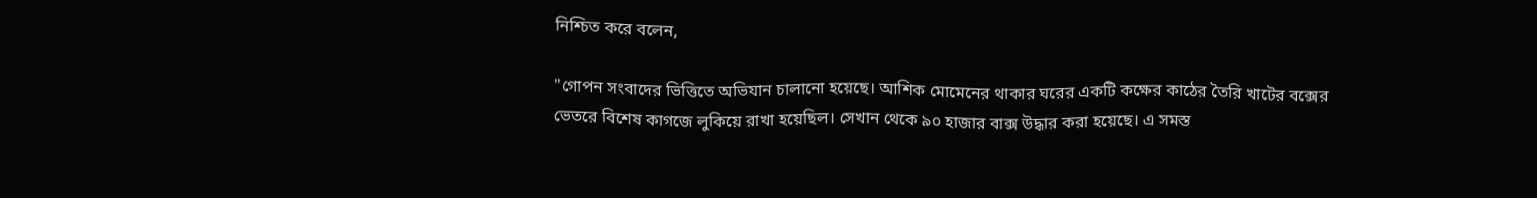নিশ্চিত করে বলেন,

"গোপন সংবাদের ভিত্তিতে অভিযান চালানো হয়েছে। আশিক মোমেনের থাকার ঘরের একটি কক্ষের কাঠের তৈরি খাটের বক্সের ভেতরে বিশেষ কাগজে লুকিয়ে রাখা হয়েছিল। সেখান থেকে ৯০ হাজার বাক্স উদ্ধার করা হয়েছে। এ সমস্ত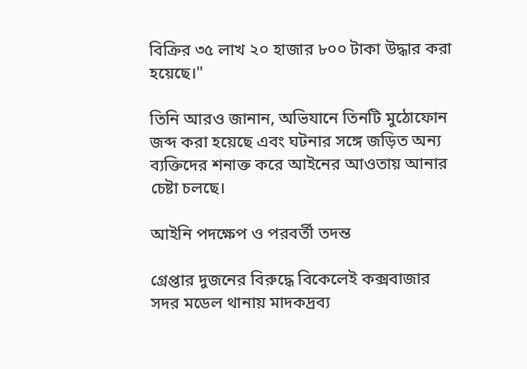বিক্রির ৩৫ লাখ ২০ হাজার ৮০০ টাকা উদ্ধার করা হয়েছে।"

তিনি আরও জানান, অভিযানে তিনটি মুঠোফোন জব্দ করা হয়েছে এবং ঘটনার সঙ্গে জড়িত অন্য ব্যক্তিদের শনাক্ত করে আইনের আওতায় আনার চেষ্টা চলছে।

আইনি পদক্ষেপ ও পরবর্তী তদন্ত

গ্রেপ্তার দুজনের বিরুদ্ধে বিকেলেই কক্সবাজার সদর মডেল থানায় মাদকদ্রব্য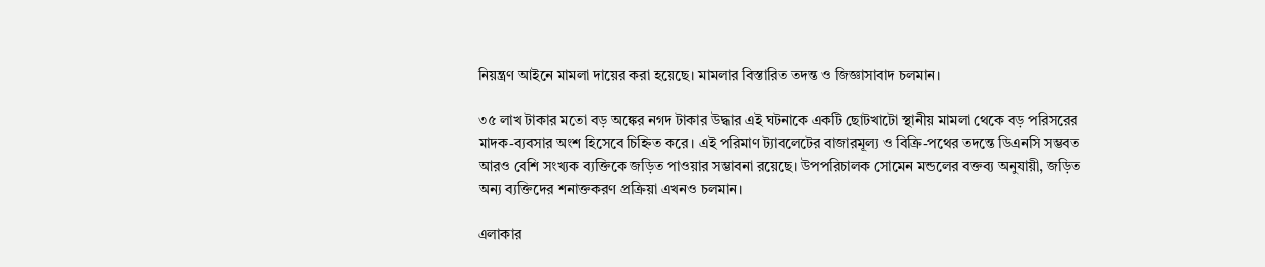নিয়ন্ত্রণ আইনে মামলা দায়ের করা হয়েছে। মামলার বিস্তারিত তদন্ত ও জিজ্ঞাসাবাদ চলমান।

৩৫ লাখ টাকার মতো বড় অঙ্কের নগদ টাকার উদ্ধার এই ঘটনাকে একটি ছোটখাটো স্থানীয় মামলা থেকে বড় পরিসরের মাদক-ব্যবসার অংশ হিসেবে চিহ্নিত করে। এই পরিমাণ ট্যাবলেটের বাজারমূল্য ও বিক্রি-পথের তদন্তে ডিএনসি সম্ভবত আরও বেশি সংখ্যক ব্যক্তিকে জড়িত পাওয়ার সম্ভাবনা রয়েছে। উপপরিচালক সোমেন মন্ডলের বক্তব্য অনুযায়ী, জড়িত অন্য ব্যক্তিদের শনাক্তকরণ প্রক্রিয়া এখনও চলমান।

এলাকার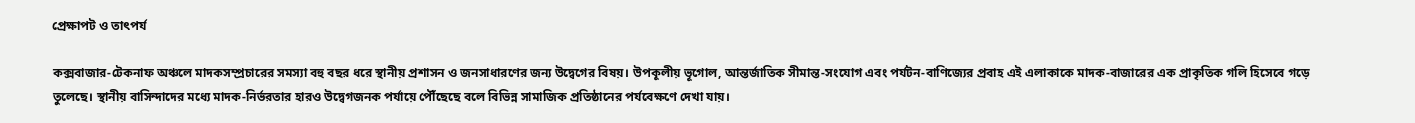প্রেক্ষাপট ও তাৎপর্য

কক্সবাজার-টেকনাফ অঞ্চলে মাদকসম্প্রচারের সমস্যা বহু বছর ধরে স্থানীয় প্রশাসন ও জনসাধারণের জন্য উদ্বেগের বিষয়। উপকূলীয় ভূগোল, আন্তর্জাতিক সীমান্ত-সংযোগ এবং পর্যটন-বাণিজ্যের প্রবাহ এই এলাকাকে মাদক-বাজারের এক প্রাকৃতিক গলি হিসেবে গড়ে তুলেছে। স্থানীয় বাসিন্দাদের মধ্যে মাদক-নির্ভরতার হারও উদ্বেগজনক পর্যায়ে পৌঁছেছে বলে বিভিন্ন সামাজিক প্রতিষ্ঠানের পর্যবেক্ষণে দেখা যায়।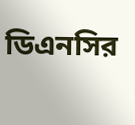ডিএনসির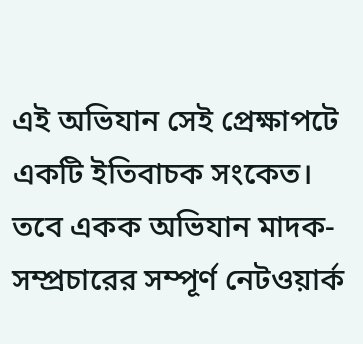এই অভিযান সেই প্রেক্ষাপটে একটি ইতিবাচক সংকেত। তবে একক অভিযান মাদক-সম্প্রচারের সম্পূর্ণ নেটওয়ার্ক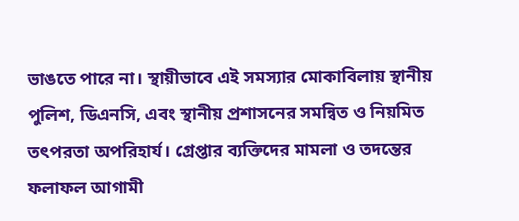ভাঙতে পারে না। স্থায়ীভাবে এই সমস্যার মোকাবিলায় স্থানীয় পুলিশ, ডিএনসি, এবং স্থানীয় প্রশাসনের সমন্বিত ও নিয়মিত তৎপরতা অপরিহার্য। গ্রেপ্তার ব্যক্তিদের মামলা ও তদন্তের ফলাফল আগামী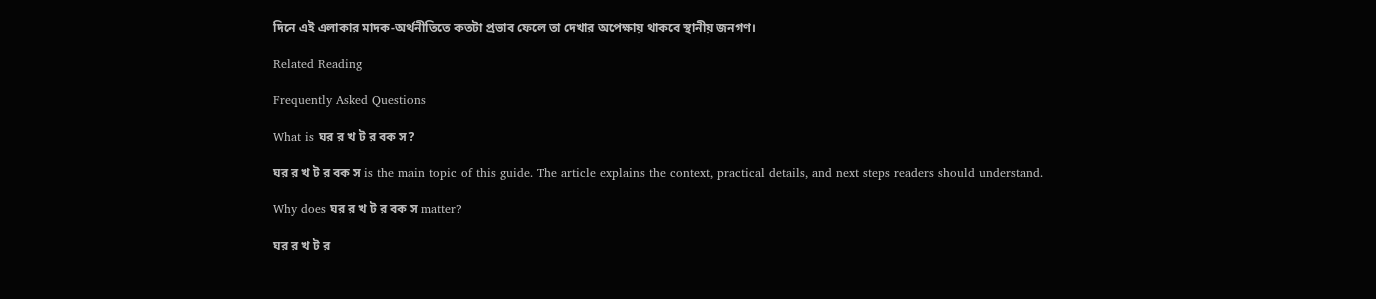দিনে এই এলাকার মাদক-অর্থনীতিতে কতটা প্রভাব ফেলে তা দেখার অপেক্ষায় থাকবে স্থানীয় জনগণ।

Related Reading

Frequently Asked Questions

What is ঘর র খ ট র বক স?

ঘর র খ ট র বক স is the main topic of this guide. The article explains the context, practical details, and next steps readers should understand.

Why does ঘর র খ ট র বক স matter?

ঘর র খ ট র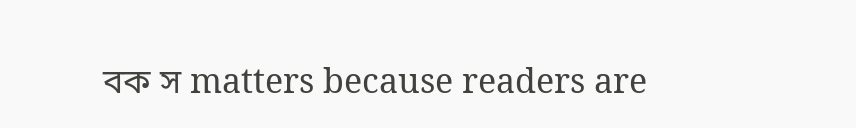বক স matters because readers are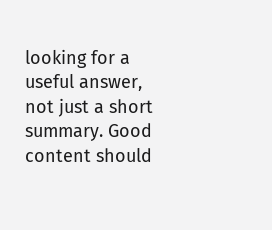looking for a useful answer, not just a short summary. Good content should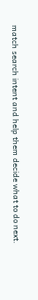match search intent and help them decide what to do next.